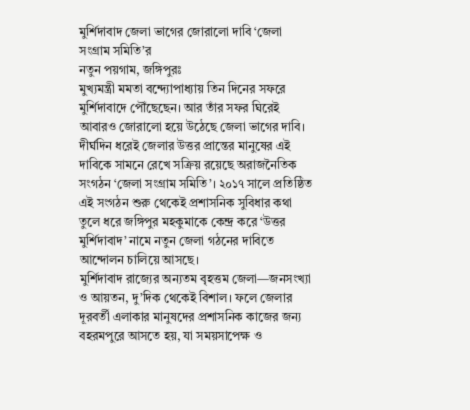মুর্শিদাবাদ জেলা ভাগের জোরালো দাবি ‘জেলা সংগ্রাম সমিতি’র
নতুন পয়গাম, জঙ্গিপুরঃ
মুখ্যমন্ত্রী মমতা বন্দ্যোপাধ্যায় তিন দিনের সফরে মুর্শিদাবাদে পৌঁছেছেন। আর তাঁর সফর ঘিরেই আবারও জোরালো হয়ে উঠেছে জেলা ভাগের দাবি। দীর্ঘদিন ধরেই জেলার উত্তর প্রান্তের মানুষের এই দাবিকে সামনে রেখে সক্রিয় রয়েছে অরাজনৈতিক সংগঠন ‘জেলা সংগ্রাম সমিতি’। ২০১৭ সালে প্রতিষ্ঠিত এই সংগঠন শুরু থেকেই প্রশাসনিক সুবিধার কথা তুলে ধরে জঙ্গিপুর মহকুমাকে কেন্দ্র করে ‘উত্তর মুর্শিদাবাদ’ নামে নতুন জেলা গঠনের দাবিতে আন্দোলন চালিয়ে আসছে।
মুর্শিদাবাদ রাজ্যের অন্যতম বৃহত্তম জেলা—জনসংখ্যা ও আয়তন, দু’দিক থেকেই বিশাল। ফলে জেলার দূরবর্তী এলাকার মানুষদের প্রশাসনিক কাজের জন্য বহরমপুরে আসতে হয়, যা সময়সাপেক্ষ ও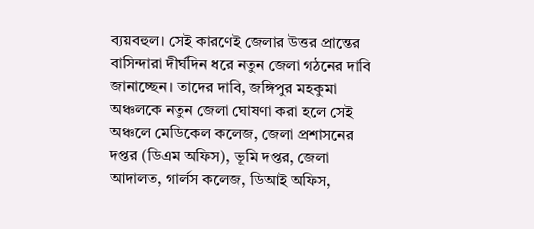ব্যয়বহুল। সেই কারণেই জেলার উত্তর প্রান্তের বাসিন্দারা দীর্ঘদিন ধরে নতুন জেলা গঠনের দাবি জানাচ্ছেন। তাদের দাবি, জঙ্গিপুর মহকুমা অঞ্চলকে নতুন জেলা ঘোষণা করা হলে সেই অঞ্চলে মেডিকেল কলেজ, জেলা প্রশাসনের দপ্তর (ডিএম অফিস), ভূমি দপ্তর, জেলা আদালত, গার্লস কলেজ, ডিআই অফিস,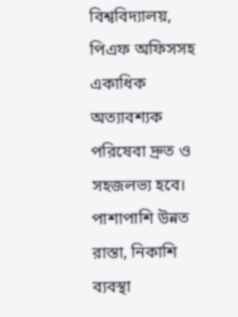বিশ্ববিদ্যালয়, পিএফ অফিসসহ একাধিক অত্যাবশ্যক পরিষেবা দ্রুত ও সহজলভ্য হবে। পাশাপাশি উন্নত রাস্তা, নিকাশি ব্যবস্থা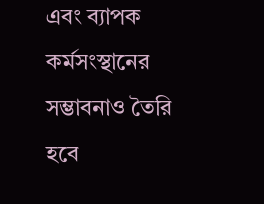এবং ব্যাপক কর্মসংস্থানের সম্ভাবনাও তৈরি হবে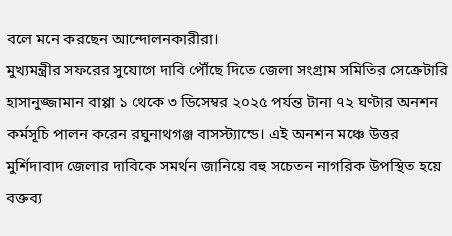বলে মনে করছেন আন্দোলনকারীরা।
মুখ্যমন্ত্রীর সফরের সুযোগে দাবি পৌঁছে দিতে জেলা সংগ্রাম সমিতির সেক্রেটারি হাসানুজ্জামান বাপ্পা ১ থেকে ৩ ডিসেম্বর ২০২৫ পর্যন্ত টানা ৭২ ঘণ্টার অনশন কর্মসূচি পালন করেন রঘুনাথগঞ্জ বাসস্ট্যান্ডে। এই অনশন মঞ্চে উত্তর মুর্শিদাবাদ জেলার দাবিকে সমর্থন জানিয়ে বহু সচেতন নাগরিক উপস্থিত হয়ে বক্তব্য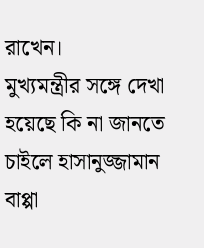রাখেন।
মুখ্যমন্ত্রীর সঙ্গে দেখা হয়েছে কি না জানতে চাইলে হাসানুজ্জামান বাপ্পা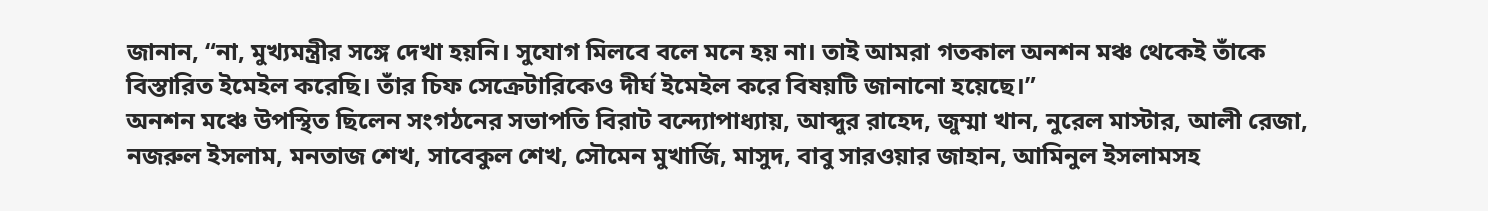জানান, “না, মুখ্যমন্ত্রীর সঙ্গে দেখা হয়নি। সুযোগ মিলবে বলে মনে হয় না। তাই আমরা গতকাল অনশন মঞ্চ থেকেই তাঁকে বিস্তারিত ইমেইল করেছি। তাঁর চিফ সেক্রেটারিকেও দীর্ঘ ইমেইল করে বিষয়টি জানানো হয়েছে।”
অনশন মঞ্চে উপস্থিত ছিলেন সংগঠনের সভাপতি বিরাট বন্দ্যোপাধ্যায়, আব্দুর রাহেদ, জুম্মা খান, নুরেল মাস্টার, আলী রেজা, নজরুল ইসলাম, মনতাজ শেখ, সাবেকুল শেখ, সৌমেন মুখার্জি, মাসুদ, বাবু সারওয়ার জাহান, আমিনুল ইসলামসহ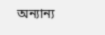অন্যান্য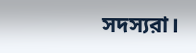সদস্যরা।